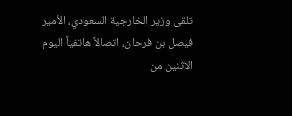تلقى وزير الخارجية السعودي، الأمير فيصل بن فرحان، اتصالاً هاتفياً اليوم الاثنين من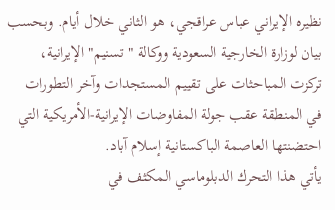نظيره الإيراني عباس عراقجي، هو الثاني خلال أيام. وبحسب بيان لوزارة الخارجية السعودية ووكالة "تسنيم" الإيرانية، تركزت المباحثات على تقييم المستجدات وآخر التطورات في المنطقة عقب جولة المفاوضات الإيرانية-الأمريكية التي احتضنتها العاصمة الباكستانية إسلام آباد.
يأتي هذا التحرك الدبلوماسي المكثف في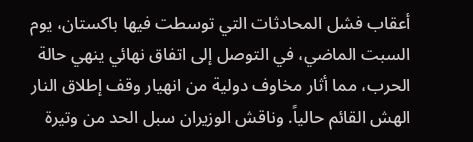أعقاب فشل المحادثات التي توسطت فيها باكستان، يوم السبت الماضي، في التوصل إلى اتفاق نهائي ينهي حالة الحرب، مما أثار مخاوف دولية من انهيار وقف إطلاق النار الهش القائم حالياً. وناقش الوزيران سبل الحد من وتيرة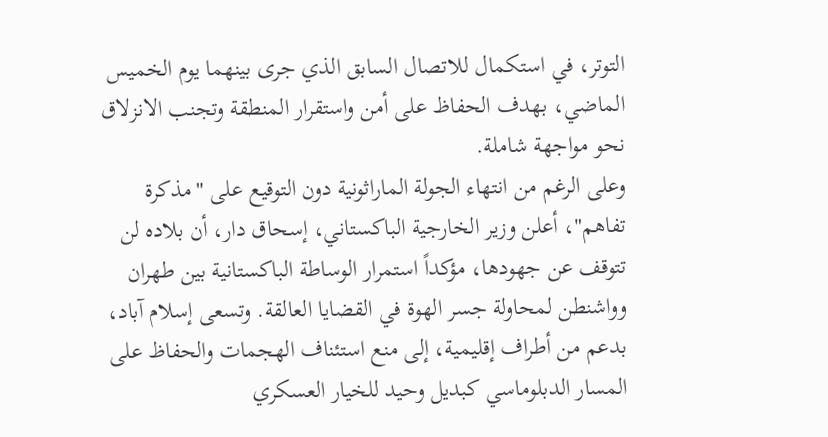التوتر، في استكمال للاتصال السابق الذي جرى بينهما يوم الخميس الماضي، بهدف الحفاظ على أمن واستقرار المنطقة وتجنب الانزلاق نحو مواجهة شاملة.
وعلى الرغم من انتهاء الجولة الماراثونية دون التوقيع على "مذكرة تفاهم"، أعلن وزير الخارجية الباكستاني، إسحاق دار، أن بلاده لن تتوقف عن جهودها، مؤكداً استمرار الوساطة الباكستانية بين طهران وواشنطن لمحاولة جسر الهوة في القضايا العالقة. وتسعى إسلام آباد، بدعم من أطراف إقليمية، إلى منع استئناف الهجمات والحفاظ على المسار الدبلوماسي كبديل وحيد للخيار العسكري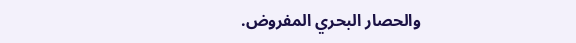والحصار البحري المفروض.